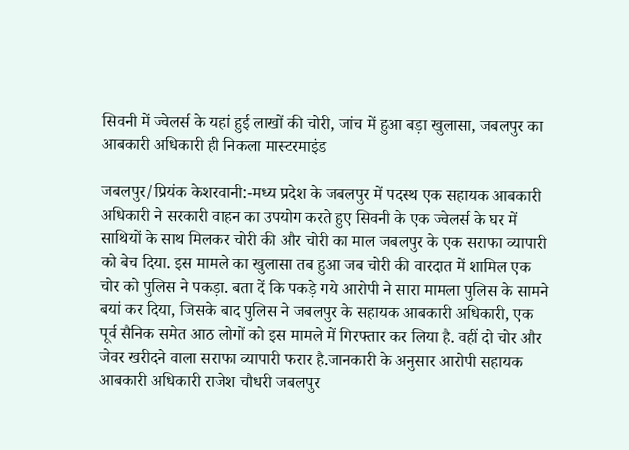सिवनी में ज्वेलर्स के यहां हुई लाखों की चोरी, जांच में हुआ बड़ा खुलासा, जबलपुर का आबकारी अधिकारी ही निकला मास्टरमाइंड

जबलपुर/प्रियंक केशरवानी:-मध्य प्रदेश के जबलपुर में पदस्थ एक सहायक आबकारी अधिकारी ने सरकारी वाहन का उपयोग करते हुए सिवनी के एक ज्वेलर्स के घर में साथियों के साथ मिलकर चोरी की और चोरी का माल जबलपुर के एक सराफा व्यापारी को बेच दिया. इस मामले का खुलासा तब हुआ जब चोरी की वारदात में शामिल एक चोर को पुलिस ने पकड़ा. बता दें कि पकड़े गये आरोपी ने सारा मामला पुलिस के सामने बयां कर दिया, जिसके बाद पुलिस ने जबलपुर के सहायक आबकारी अधिकारी, एक पूर्व सैनिक समेत आठ लोगों को इस मामले में गिरफ्तार कर लिया है. वहीं दो चोर और जेवर खरीदने वाला सराफा व्यापारी फरार है.जानकारी के अनुसार आरोपी सहायक आबकारी अधिकारी राजेश चौधरी जबलपुर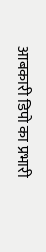आबकारी डिपो का प्रभारी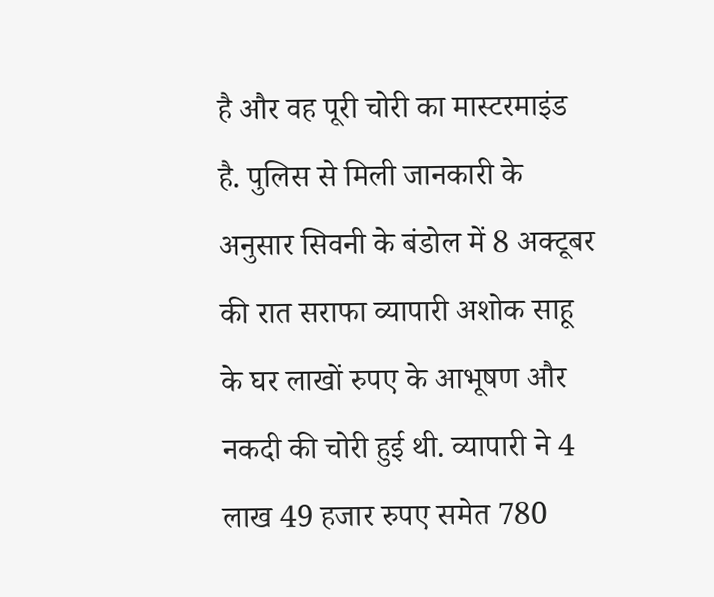है और वह पूरी चोरी का मास्टरमाइंड है. पुलिस से मिली जानकारी के अनुसार सिवनी के बंडोल में 8 अक्टूबर की रात सराफा व्यापारी अशोक साहू के घर लाखों रुपए के आभूषण और नकदी की चोरी हुई थी. व्यापारी ने 4 लाख 49 हजार रुपए समेत 780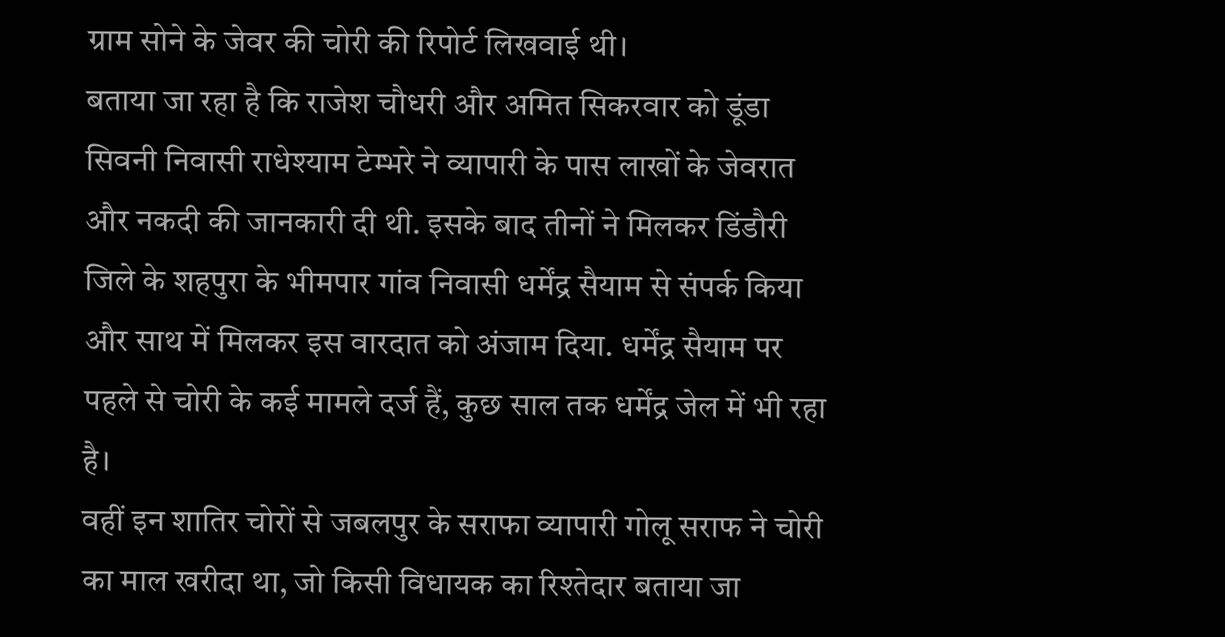ग्राम सोने के जेवर की चोरी की रिपोर्ट लिखवाई थी।
बताया जा रहा है कि राजेश चौधरी और अमित सिकरवार को डूंडा सिवनी निवासी राधेश्याम टेम्भरे ने व्यापारी के पास लाखों के जेवरात और नकदी की जानकारी दी थी. इसके बाद तीनों ने मिलकर डिंडौरी जिले के शहपुरा के भीमपार गांव निवासी धर्मेंद्र सैयाम से संपर्क किया और साथ में मिलकर इस वारदात को अंजाम दिया. धर्मेंद्र सैयाम पर पहले से चोरी के कई मामले दर्ज हैं, कुछ साल तक धर्मेंद्र जेल में भी रहा है।
वहीं इन शातिर चोरों से जबलपुर के सराफा व्यापारी गोलू सराफ ने चोरी का माल खरीदा था, जो किसी विधायक का रिश्तेदार बताया जा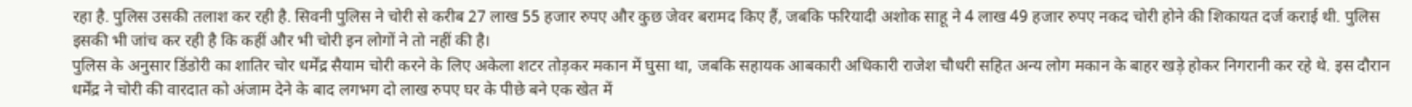रहा है. पुलिस उसकी तलाश कर रही है. सिवनी पुलिस ने चोरी से करीब 27 लाख 55 हजार रुपए और कुछ जेवर बरामद किए हैं, जबकि फरियादी अशोक साहू ने 4 लाख 49 हजार रुपए नकद चोरी होने की शिकायत दर्ज कराई थी. पुलिस इसकी भी जांच कर रही है कि कहीं और भी चोरी इन लोगों ने तो नहीं की है।
पुलिस के अनुसार डिंडोरी का शातिर चोर धर्मेंद्र सैयाम चोरी करने के लिए अकेला शटर तोड़कर मकान में घुसा था, जबकि सहायक आबकारी अधिकारी राजेश चौधरी सहित अन्य लोग मकान के बाहर खड़े होकर निगरानी कर रहे थे. इस दौरान धर्मेंद्र ने चोरी की वारदात को अंजाम देने के बाद लगभग दो लाख रुपए घर के पीछे बने एक खेत में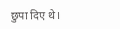छुपा दिए थे।